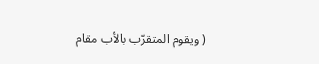( ويقوم المتقرّب بالأب مقام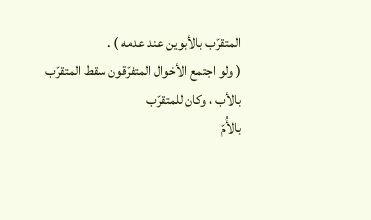المتقرّب بالأبوين عند عدمه ) .
( ولو اجتمع الأخوال المتفرّقون سقط المتقرّب بالأب ، وكان للمتقرّب
بالأُمّ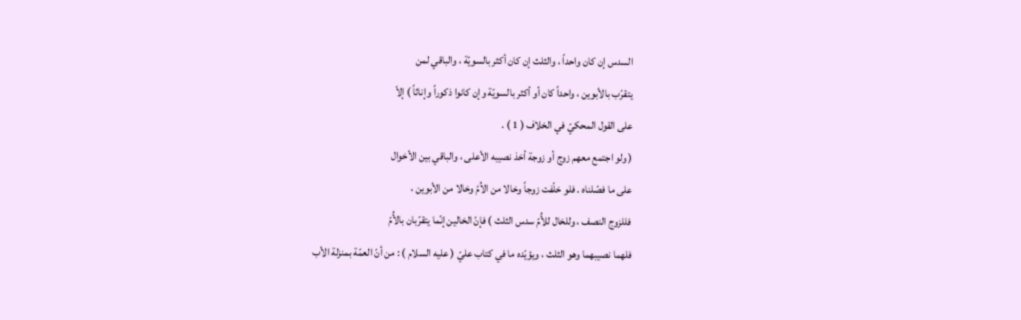السدس إن كان واحداً ، والثلث إن كان أكثر بالسويّة ، والباقي لمن
يتقرّب بالأبوين ، واحداً كان أو أكثر بالسويّة وإن كانوا ذكوراً وإناثاً ) إلاّ
على القول المحكيّ في الخلاف ( 1 ) .
( ولو اجتمع معهم زوج أو زوجة أخذ نصيبه الأعلى ، والباقي بين الأخوال
على ما فصّلناه . فلو خلّفت زوجاً وخالا من الاُمّ وخالا من الأبوين ،
فللزوج النصف ، وللخال للأُمّ سدس الثلث ) فإنّ الخالين إنّما يتقرّبان بالأُمّ
فلهما نصيبهما وهو الثلث ، ويؤيّده ما في كتاب عليّ ( عليه السلام ) : من أنّ العمّة بمنزلة الأب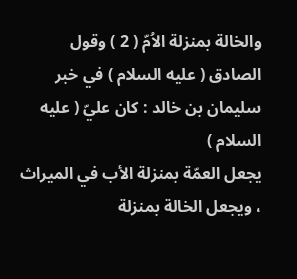والخالة بمنزلة الاُمّ ( 2 ) وقول الصادق ( عليه السلام ) في خبر سليمان بن خالد : كان عليّ ( عليه السلام )
يجعل العمّة بمنزلة الأب في الميراث ، ويجعل الخالة بمنزلة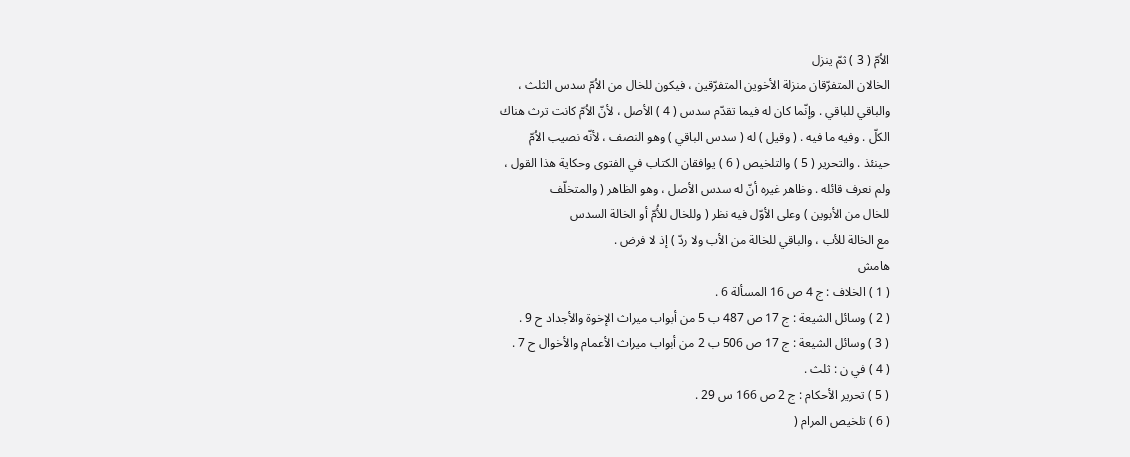الاُمّ ( 3 ) ثمّ ينزل
الخالان المتفرّقان منزلة الأخوين المتفرّقين ، فيكون للخال من الاُمّ سدس الثلث ،
والباقي للباقي . وإنّما كان له فيما تقدّم سدس ( 4 ) الأصل ، لأنّ الاُمّ كانت ترث هناك
الكلّ . وفيه ما فيه . ( وقيل ) له ( سدس الباقي ) وهو النصف ، لأنّه نصيب الاُمّ
حينئذ . والتحرير ( 5 ) والتلخيص ( 6 ) يوافقان الكتاب في الفتوى وحكاية هذا القول ،
ولم نعرف قائله . وظاهر غيره أنّ له سدس الأصل ، وهو الظاهر ( والمتخلّف
للخال من الأبوين ) وعلى الأوّل فيه نظر ( وللخال للأُمّ أو الخالة السدس
مع الخالة للأب ، والباقي للخالة من الأب ولا ردّ ) إذ لا فرض .
هامش
( 1 ) الخلاف : ج 4 ص 16 المسألة 6 .
( 2 ) وسائل الشيعة : ج 17 ص 487 ب 5 من أبواب ميراث الإخوة والأجداد ح 9 .
( 3 ) وسائل الشيعة : ج 17 ص 506 ب 2 من أبواب ميراث الأعمام والأخوال ح 7 .
( 4 ) في ن : ثلث .
( 5 ) تحرير الأحكام : ج 2 ص 166 س 29 .
( 6 ) تلخيص المرام (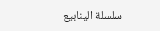سلسلة الينابيع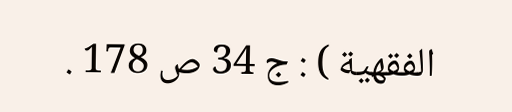الفقهية ) : ج 34 ص 178 .